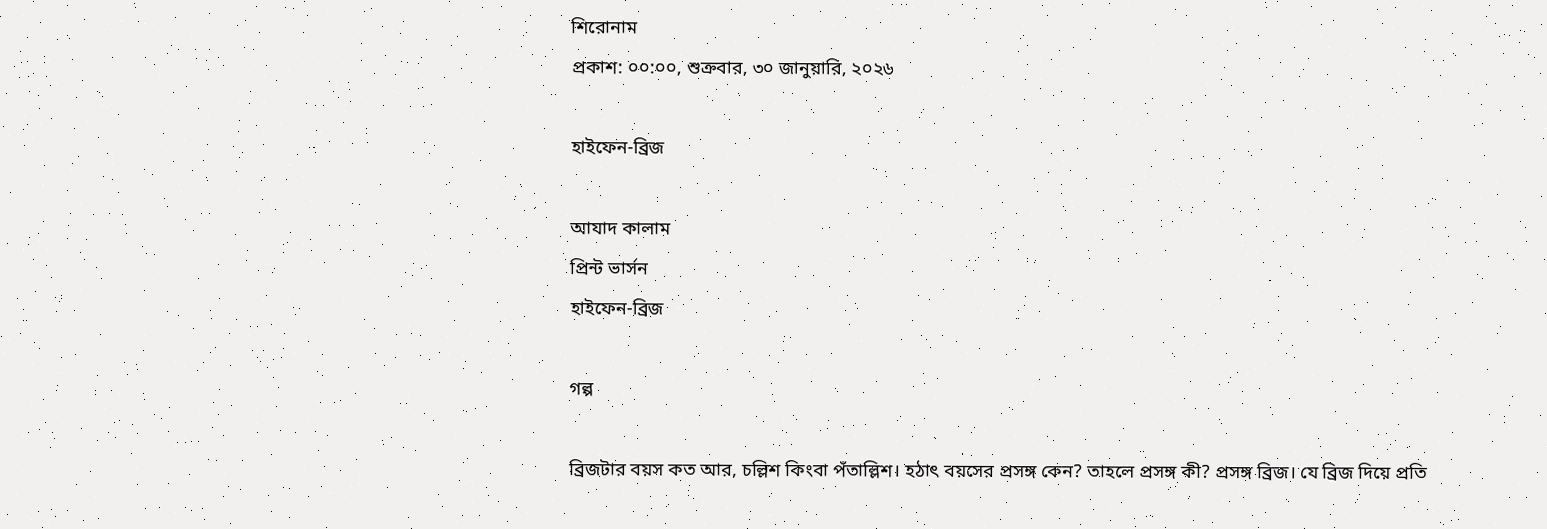শিরোনাম
প্রকাশ: ০০:০০, শুক্রবার, ৩০ জানুয়ারি, ২০২৬

হাইফেন-ব্রিজ

আযাদ কালাম
প্রিন্ট ভার্সন
হাইফেন-ব্রিজ

গল্প

ব্রিজটার বয়স কত আর, চল্লিশ কিংবা পঁতাল্লিশ। হঠাৎ বয়সের প্রসঙ্গ কেন? তাহলে প্রসঙ্গ কী? প্রসঙ্গ ব্রিজ। যে ব্রিজ দিয়ে প্রতি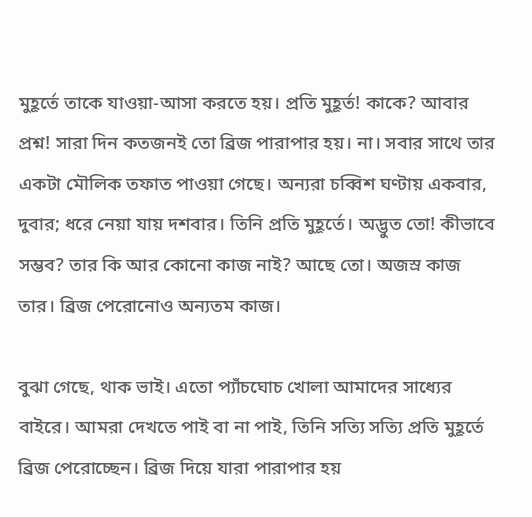মুহূর্তে তাকে যাওয়া-আসা করতে হয়। প্রতি মুহূর্ত! কাকে? আবার প্রশ্ন! সারা দিন কতজনই তো ব্রিজ পারাপার হয়। না। সবার সাথে তার একটা মৌলিক তফাত পাওয়া গেছে। অন্যরা চব্বিশ ঘণ্টায় একবার, দুবার; ধরে নেয়া যায় দশবার। তিনি প্রতি মুহূর্তে। অদ্ভুত তো! কীভাবে সম্ভব? তার কি আর কোনো কাজ নাই? আছে তো। অজস্র কাজ তার। ব্রিজ পেরোনোও অন্যতম কাজ।

বুঝা গেছে, থাক ভাই। এতো প্যাঁচঘোচ খোলা আমাদের সাধ্যের বাইরে। আমরা দেখতে পাই বা না পাই, তিনি সত্যি সত্যি প্রতি মুহূর্তে ব্রিজ পেরোচ্ছেন। ব্রিজ দিয়ে যারা পারাপার হয়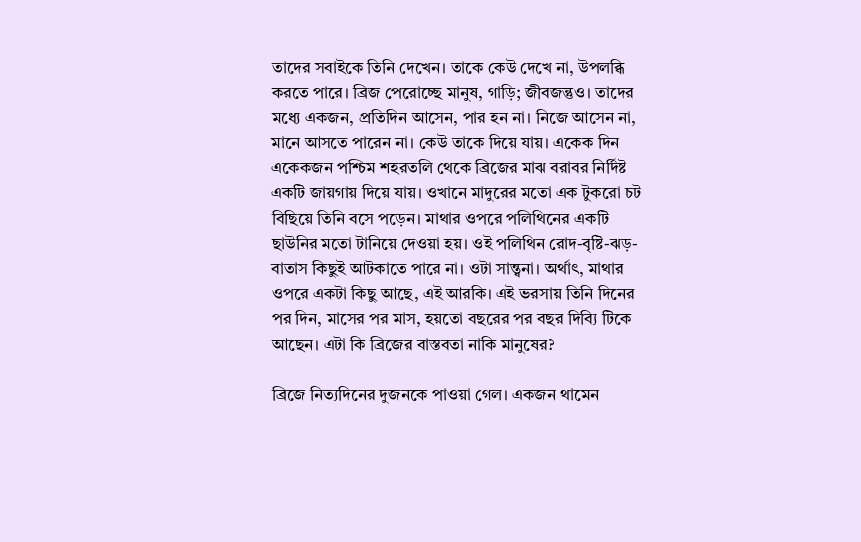তাদের সবাইকে তিনি দেখেন। তাকে কেউ দেখে না, উপলব্ধি করতে পারে। ব্রিজ পেরোচ্ছে মানুষ, গাড়ি; জীবজন্তুও। তাদের মধ্যে একজন, প্রতিদিন আসেন, পার হন না। নিজে আসেন না, মানে আসতে পারেন না। কেউ তাকে দিয়ে যায়। একেক দিন একেকজন পশ্চিম শহরতলি থেকে ব্রিজের মাঝ বরাবর নির্দিষ্ট একটি জায়গায় দিয়ে যায়। ওখানে মাদুরের মতো এক টুকরো চট বিছিয়ে তিনি বসে পড়েন। মাথার ওপরে পলিথিনের একটি ছাউনির মতো টানিয়ে দেওয়া হয়। ওই পলিথিন রোদ-বৃষ্টি-ঝড়-বাতাস কিছুই আটকাতে পারে না। ওটা সান্ত্বনা। অর্থাৎ, মাথার ওপরে একটা কিছু আছে, এই আরকি। এই ভরসায় তিনি দিনের পর দিন, মাসের পর মাস, হয়তো বছরের পর বছর দিব্যি টিকে আছেন। এটা কি ব্রিজের বাস্তবতা নাকি মানুষের?

ব্রিজে নিত্যদিনের দুজনকে পাওয়া গেল। একজন থামেন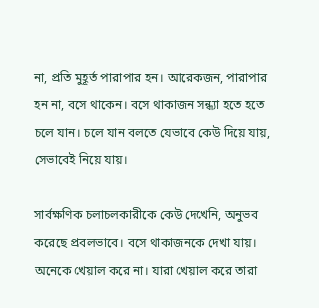না, প্রতি মুহূর্ত পারাপার হন। আরেকজন, পারাপার হন না, বসে থাকেন। বসে থাকাজন সন্ধ্যা হতে হতে চলে যান। চলে যান বলতে যেভাবে কেউ দিয়ে যায়, সেভাবেই নিয়ে যায়।

সার্বক্ষণিক চলাচলকারীকে কেউ দেখেনি, অনুভব করেছে প্রবলভাবে। বসে থাকাজনকে দেখা যায়। অনেকে খেয়াল করে না। যারা খেয়াল করে তারা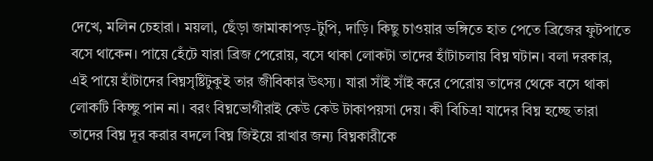দেখে, মলিন চেহারা। ময়লা, ছেঁড়া জামাকাপড়-টুপি, দাড়ি। কিছু চাওয়ার ভঙ্গিতে হাত পেতে ব্রিজের ফুটপাতে বসে থাকেন। পায়ে হেঁটে যারা ব্রিজ পেরোয়, বসে থাকা লোকটা তাদের হাঁটাচলায় বিঘ্ন ঘটান। বলা দরকার, এই পায়ে হাঁটাদের বিঘ্নসৃষ্টিটুকুই তার জীবিকার উৎস্য। যারা সাঁই সাঁই করে পেরোয় তাদের থেকে বসে থাকা লোকটি কিচ্ছু পান না। বরং বিঘ্নভোগীরাই কেউ কেউ টাকাপয়সা দেয়। কী বিচিত্র! যাদের বিঘ্ন হচ্ছে তারা তাদের বিঘ্ন দূর করার বদলে বিঘ্ন জিইয়ে রাখার জন্য বিঘ্নকারীকে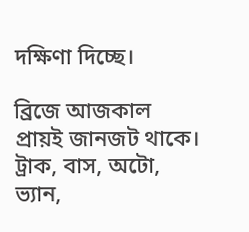দক্ষিণা দিচ্ছে।

ব্রিজে আজকাল প্রায়ই জানজট থাকে। ট্রাক, বাস, অটো, ভ্যান,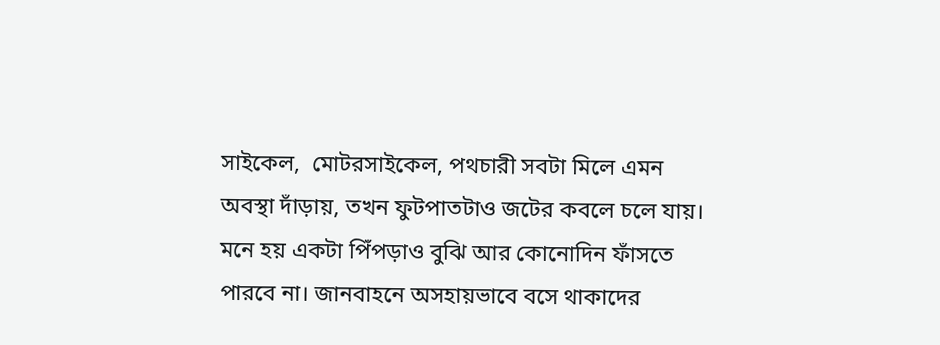সাইকেল,  মোটরসাইকেল, পথচারী সবটা মিলে এমন অবস্থা দাঁড়ায়, তখন ফুটপাতটাও জটের কবলে চলে যায়। মনে হয় একটা পিঁপড়াও বুঝি আর কোনোদিন ফাঁসতে পারবে না। জানবাহনে অসহায়ভাবে বসে থাকাদের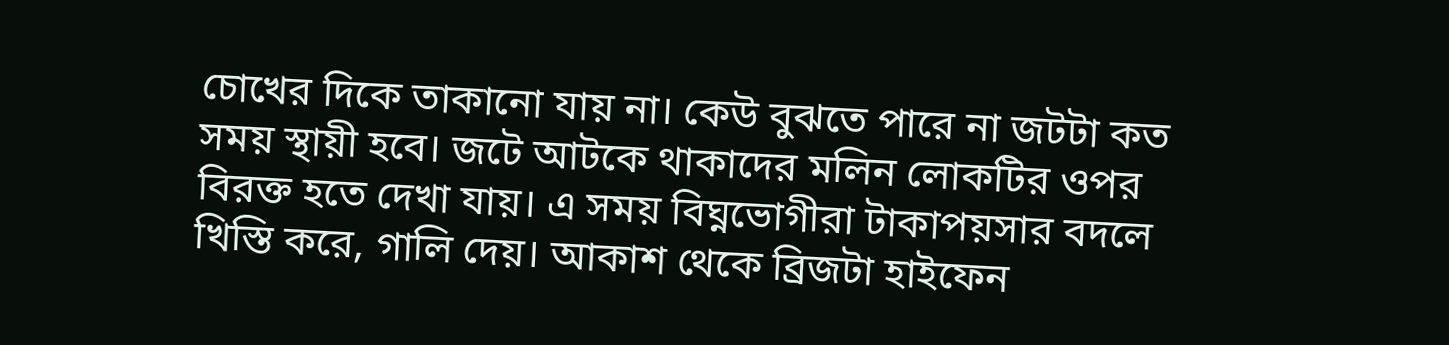চোখের দিকে তাকানো যায় না। কেউ বুঝতে পারে না জটটা কত সময় স্থায়ী হবে। জটে আটকে থাকাদের মলিন লোকটির ওপর বিরক্ত হতে দেখা যায়। এ সময় বিঘ্নভোগীরা টাকাপয়সার বদলে খিস্তি করে, গালি দেয়। আকাশ থেকে ব্রিজটা হাইফেন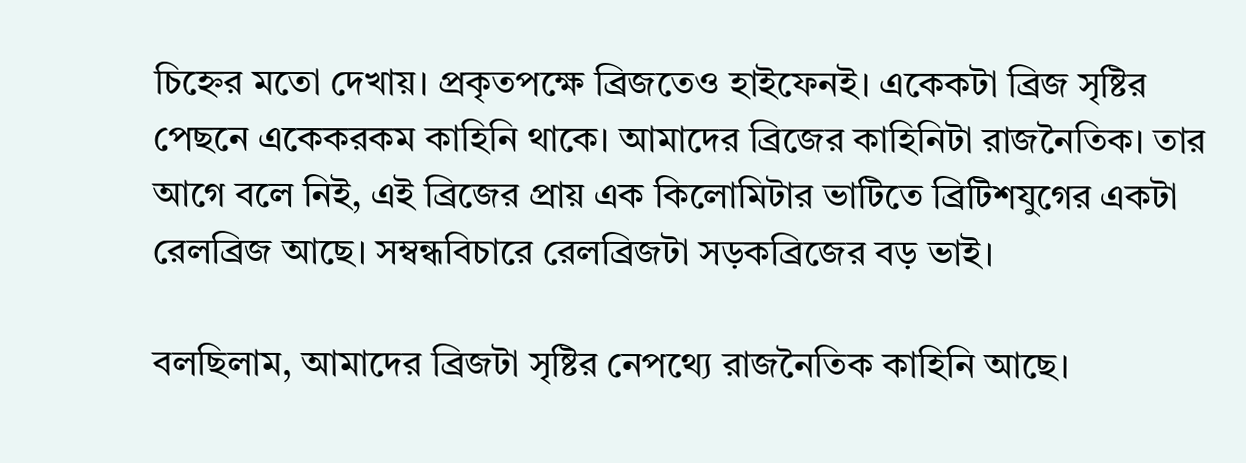চিহ্নের মতো দেখায়। প্রকৃতপক্ষে ব্রিজতেও হাইফেনই। একেকটা ব্রিজ সৃষ্টির পেছনে একেকরকম কাহিনি থাকে। আমাদের ব্রিজের কাহিনিটা রাজনৈতিক। তার আগে বলে নিই, এই ব্রিজের প্রায় এক কিলোমিটার ভাটিতে ব্রিটিশযুগের একটা রেলব্রিজ আছে। সম্বন্ধবিচারে রেলব্রিজটা সড়কব্রিজের বড় ভাই।

বলছিলাম, আমাদের ব্রিজটা সৃষ্টির নেপথ্যে রাজনৈতিক কাহিনি আছে।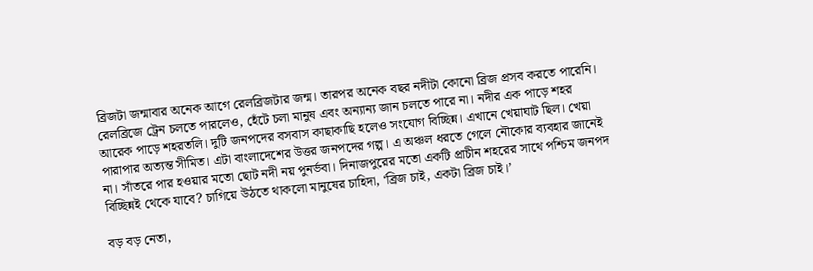ব্রিজটা জন্মাবার অনেক আগে রেলব্রিজটার জন্ম। তারপর অনেক বছর নদীটা কোনো ব্রিজ প্রসব করতে পারেনি। রেলব্রিজে ট্রেন চলতে পারলেও, হেঁটে চলা মানুষ এবং অন্যান্য জান চলতে পারে না। নদীর এক পাড়ে শহর আরেক পাড়ে শহরতলি। দুটি জনপদের বসবাস কাছাকাছি হলেও সংযোগ বিচ্ছিন্ন। এখানে খেয়াঘাট ছিল। খেয়া পারাপার অত্যন্ত সীমিত। এটা বাংলাদেশের উত্তর জনপদের গল্প। এ অঞ্চল ধরতে গেলে নৌকোর ব্যবহার জানেই না। সাঁতরে পার হওয়ার মতো ছোট নদী নয় পুনর্ভবা। দিনাজপুরের মতো একটি প্রাচীন শহরের সাথে পশ্চিম জনপদ বিচ্ছিন্নই থেকে যাবে? চাগিয়ে উঠতে থাকলো মানুষের চাহিদা, ‘ব্রিজ চাই, একটা ব্রিজ চাই।’

বড় বড় নেতা,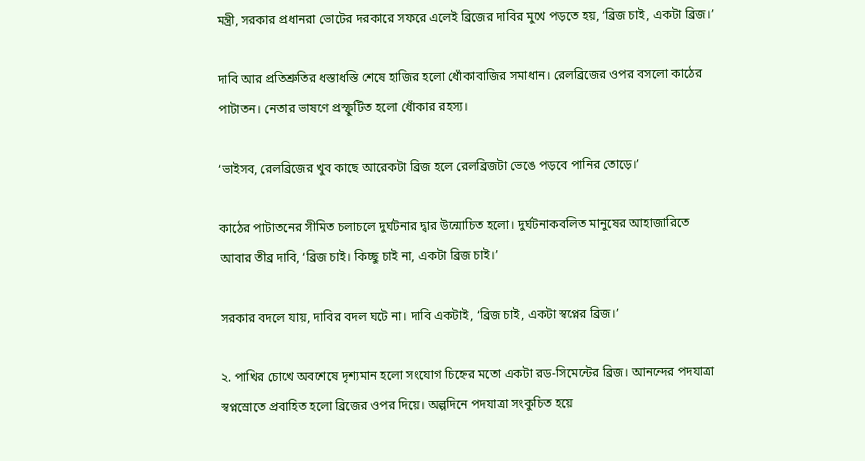মন্ত্রী, সরকার প্রধানরা ভোটের দরকারে সফরে এলেই ব্রিজের দাবির মুখে পড়তে হয়, ‘ব্রিজ চাই, একটা ব্রিজ।’

দাবি আর প্রতিশ্রুতির ধস্তাধস্তি শেষে হাজির হলো ধোঁকাবাজির সমাধান। রেলব্রিজের ওপর বসলো কাঠের পাটাতন। নেতার ভাষণে প্রস্ফুটিত হলো ধোঁকার রহস্য।

‘ভাইসব, রেলব্রিজের খুব কাছে আরেকটা ব্রিজ হলে রেলব্রিজটা ভেঙে পড়বে পানির তোড়ে।’

কাঠের পাটাতনের সীমিত চলাচলে দুর্ঘটনার দ্বার উন্মোচিত হলো। দুর্ঘটনাকবলিত মানুষের আহাজারিতে আবার তীব্র দাবি, ‘ব্রিজ চাই। কিচ্ছু চাই না, একটা ব্রিজ চাই।’

সরকার বদলে যায়, দাবির বদল ঘটে না। দাবি একটাই, ‘ব্রিজ চাই, একটা স্বপ্নের ব্রিজ।’

২. পাখির চোখে অবশেষে দৃশ্যমান হলো সংযোগ চিহ্নের মতো একটা রড-সিমেন্টের ব্রিজ। আনন্দের পদযাত্রা স্বপ্নস্রোতে প্রবাহিত হলো ব্রিজের ওপর দিয়ে। অল্পদিনে পদযাত্রা সংকুচিত হয়ে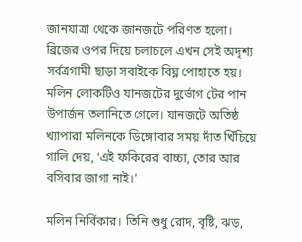জানযাত্রা থেকে জানজটে পরিণত হলো। ব্রিজের ওপর দিয়ে চলাচলে এখন সেই অদৃশ্য সর্বত্রগামী ছাড়া সবাইকে বিঘ্ন পোহাতে হয়। মলিন লোকটিও যানজটের দুর্ভোগ টের পান উপার্জন তলানিতে গেলে। যানজটে অতিষ্ঠ খ্যাপারা মলিনকে ডিঙ্গোবার সময় দাঁত খিঁচিয়ে গালি দেয়, ‘এই ফকিরের বাচ্চা, তোর আর বসিবার জাগা নাই।’

মলিন নির্বিকার। তিনি শুধু রোদ, বৃষ্টি, ঝড়,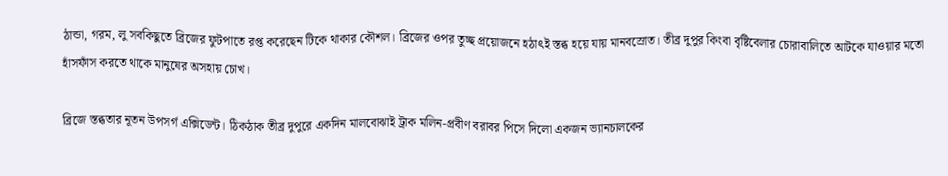ঠান্ডা, গরম, লু সবকিছুতে ব্রিজের ফুটপাতে রপ্ত করেছেন টিকে থাকার কৌশল। ব্রিজের ওপর তুচ্ছ প্রয়োজনে হঠাৎই স্তব্ধ হয়ে যায় মানবস্রোত। তীব্র দুপুর কিংবা বৃষ্টিবেলার চোরাবালিতে আটকে যাওয়ার মতো হাঁসফাঁস করতে থাকে মানুষের অসহায় চোখ।

ব্রিজে স্তব্ধতার নূতন উপসর্গ এক্সিডেন্ট। ঠিকঠাক তীব্র দুপুরে একদিন মালবোঝাই ট্রাক মলিন-প্রবীণ বরাবর পিসে দিলো একজন ভ্যানচালকের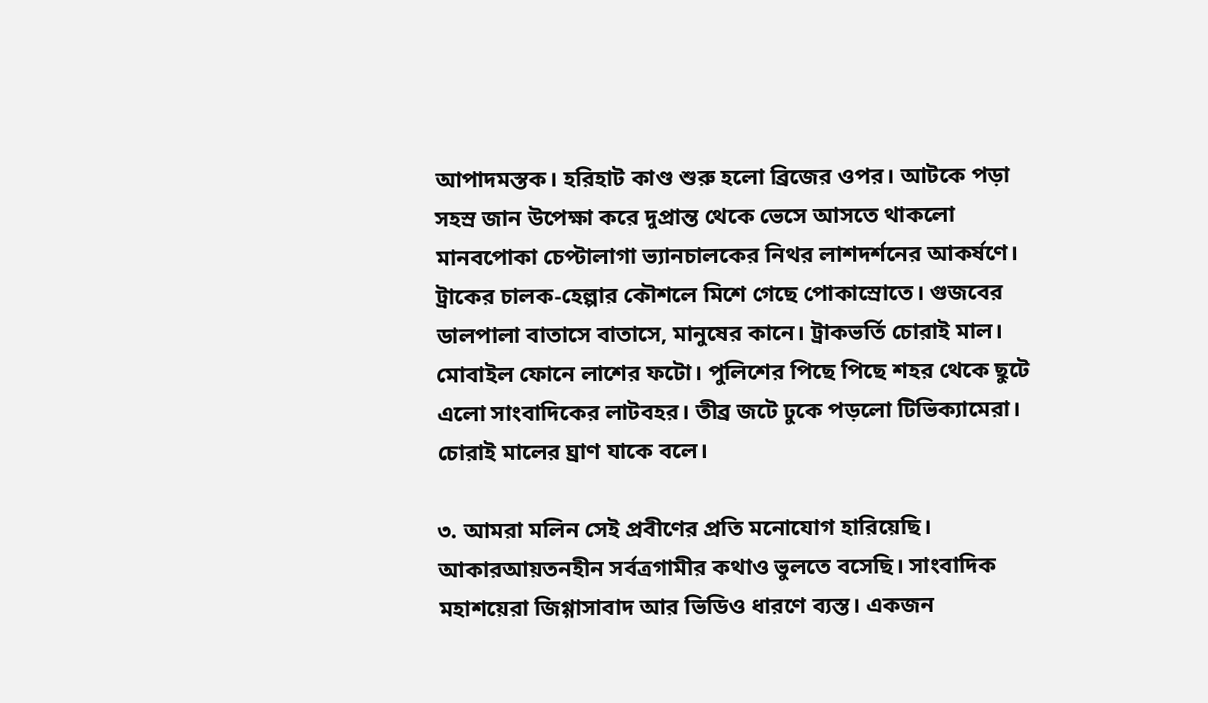আপাদমস্তক। হরিহাট কাণ্ড শুরু হলো ব্রিজের ওপর। আটকে পড়া সহস্র জান উপেক্ষা করে দুপ্রান্ত থেকে ভেসে আসতে থাকলো মানবপোকা চেপ্টালাগা ভ্যানচালকের নিথর লাশদর্শনের আকর্ষণে। ট্রাকের চালক-হেল্পার কৌশলে মিশে গেছে পোকাস্রোতে। গুজবের ডালপালা বাতাসে বাতাসে, মানুষের কানে। ট্রাকভর্তি চোরাই মাল। মোবাইল ফোনে লাশের ফটো। পুলিশের পিছে পিছে শহর থেকে ছুটে এলো সাংবাদিকের লাটবহর। তীব্র জটে ঢুকে পড়লো টিভিক্যামেরা। চোরাই মালের ঘ্রাণ যাকে বলে।

৩. আমরা মলিন সেই প্রবীণের প্রতি মনোযোগ হারিয়েছি। আকারআয়তনহীন সর্বত্রগামীর কথাও ভুলতে বসেছি। সাংবাদিক মহাশয়েরা জিগ্গাসাবাদ আর ভিডিও ধারণে ব্যস্ত। একজন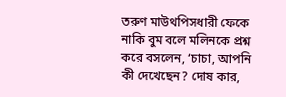তরুণ মাউথপিসধারী ফেকে নাকি বুম বলে মলিনকে প্রশ্ন করে বসলেন, ‘চাচা, আপনি কী দেখেছেন? দোষ কার,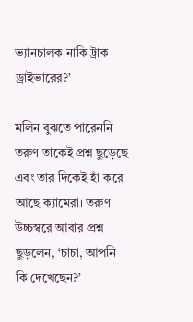ভ্যানচালক নাকি ট্রাক ড্রাইভারের?’

মলিন বুঝতে পারেননি তরুণ তাকেই প্রশ্ন ছুড়েছে এবং তার দিকেই হাঁ করে আছে ক্যামেরা। তরুণ উচ্চস্বরে আবার প্রশ্ন ছুড়লেন, ‘চাচা, আপনি কি দেখেছেন?’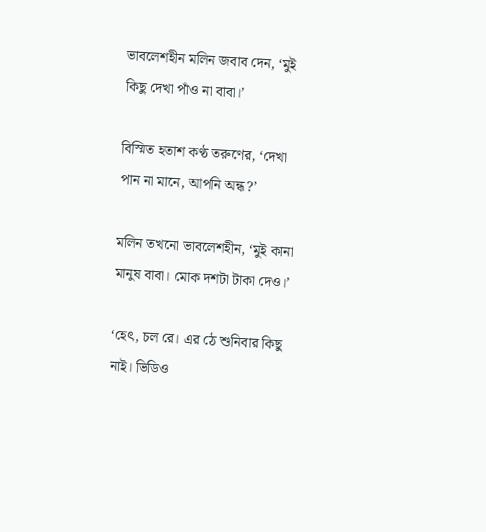ভাবলেশহীন মলিন জবাব দেন, ‘মুই কিছু দেখা পাঁও না বাবা।’

বিস্মিত হতাশ কণ্ঠ তরুণের, ‘দেখা পান না মানে, আপনি অন্ধ?’

মলিন তখনো ভাবলেশহীন, ‘মুই কানা মানুষ বাবা। মোক দশটা টাকা দেও।’

‘হেৎ, চল রে। এর ঠে শুনিবার কিছু নাই। ভিডিও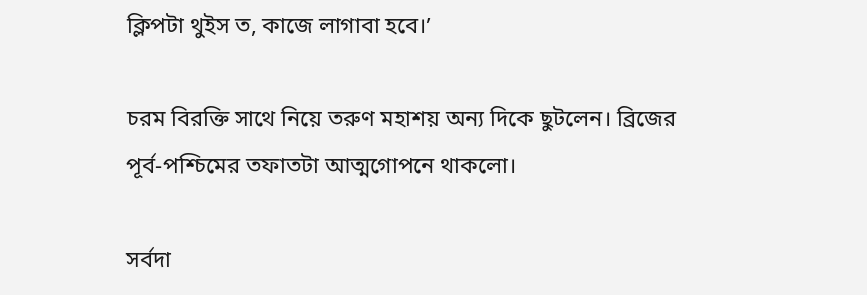ক্লিপটা থুইস ত, কাজে লাগাবা হবে।’

চরম বিরক্তি সাথে নিয়ে তরুণ মহাশয় অন্য দিকে ছুটলেন। ব্রিজের পূর্ব-পশ্চিমের তফাতটা আত্মগোপনে থাকলো।

সর্বদা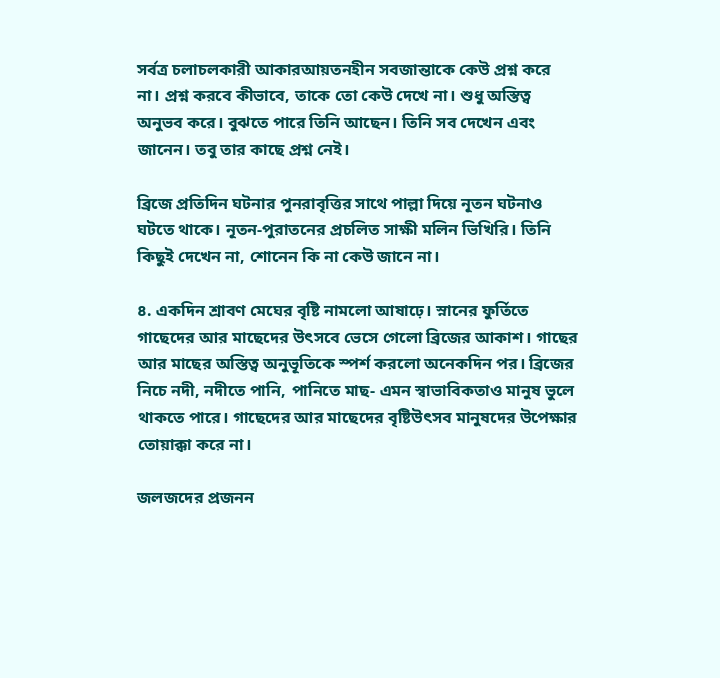সর্বত্র চলাচলকারী আকারআয়তনহীন সবজান্তাকে কেউ প্রশ্ন করে না। প্রশ্ন করবে কীভাবে, তাকে তো কেউ দেখে না। শুধু অস্তিত্ব অনুভব করে। বুঝতে পারে তিনি আছেন। তিনি সব দেখেন এবং জানেন। তবু তার কাছে প্রশ্ন নেই।

ব্রিজে প্রতিদিন ঘটনার পুনরাবৃত্তির সাথে পাল্লা দিয়ে নূতন ঘটনাও ঘটতে থাকে। নূতন-পুরাতনের প্রচলিত সাক্ষী মলিন ভিখিরি। তিনি কিছুই দেখেন না, শোনেন কি না কেউ জানে না।

৪. একদিন শ্রাবণ মেঘের বৃষ্টি নামলো আষাঢ়ে। স্নানের ফুর্তিতে গাছেদের আর মাছেদের উৎসবে ভেসে গেলো ব্রিজের আকাশ। গাছের আর মাছের অস্তিত্ব অনুভূতিকে স্পর্শ করলো অনেকদিন পর। ব্রিজের নিচে নদী, নদীতে পানি, পানিতে মাছ- এমন স্বাভাবিকতাও মানুষ ভুলে থাকতে পারে। গাছেদের আর মাছেদের বৃষ্টিউৎসব মানুষদের উপেক্ষার তোয়াক্কা করে না।

জলজদের প্রজনন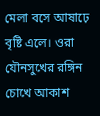মেলা বসে আষাঢ়ে বৃষ্টি এলে। ওরা যৌনসুখের রঙ্গিন চোখে আকাশ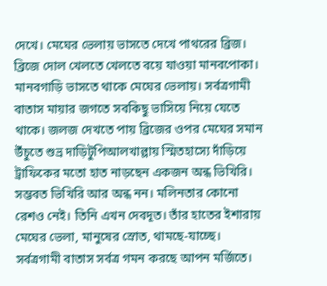দেখে। মেঘের ভেলায় ভাসতে দেখে পাথরের ব্রিজ। ব্রিজে দোল খেলতে খেলতে বয়ে যাওয়া মানবপোকা। মানবগাড়ি ভাসতে থাকে মেঘের ভেলায়। সর্বত্রগামী বাতাস মায়ার জগতে সবকিছু ভাসিয়ে নিয়ে যেতে থাকে। জলজ দেখতে পায় ব্রিজের ওপর মেঘের সমান উঁচুতে শুভ্র দাড়িটুপিআলখাল্লায় স্মিতহাস্যে দাঁড়িয়ে ট্রাফিকের মতো হাত নাড়ছেন একজন অন্ধ ভিখিরি। সম্ভবত ভিখিরি আর অন্ধ নন। মলিনতার কোনো রেশও নেই। তিনি এখন দেবদূত। তাঁর হাতের ইশারায় মেঘের ভেলা, মানুষের স্রোত, থামছে-যাচ্ছে। সর্বত্রগামী বাতাস সর্বত্র গমন করছে আপন মর্জিতে।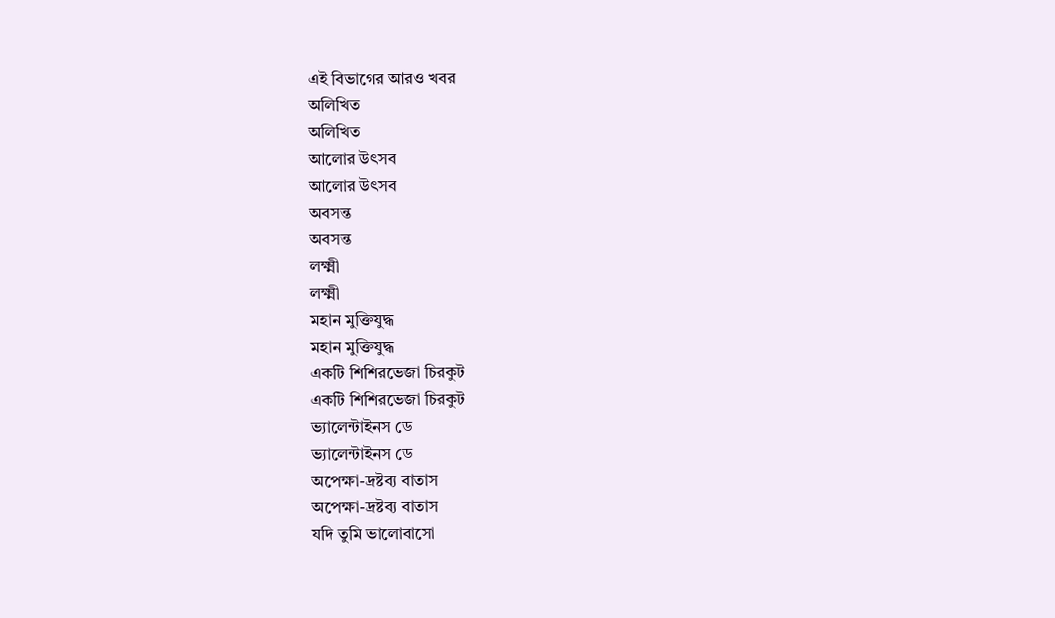এই বিভাগের আরও খবর
অলিখিত
অলিখিত
আলোর উৎসব
আলোর উৎসব
অবসন্ত
অবসন্ত
লক্ষ্মী
লক্ষ্মী
মহান মুক্তিযুদ্ধ
মহান মুক্তিযুদ্ধ
একটি শিশিরভেজা চিরকুট
একটি শিশিরভেজা চিরকুট
ভ্যালেন্টাইনস ডে
ভ্যালেন্টাইনস ডে
অপেক্ষা-দ্রষ্টব্য বাতাস
অপেক্ষা-দ্রষ্টব্য বাতাস
যদি তুমি ভালোবাসো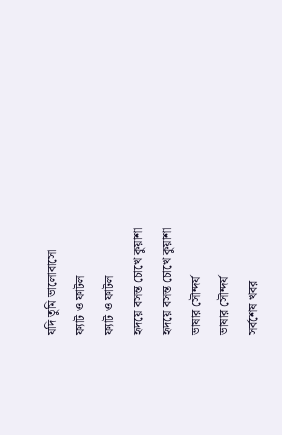যদি তুমি ভালোবাসো
ফ্যাট ও ফাটল
ফ্যাট ও ফাটল
হৃদয়ে বসন্ত চোখে কুয়াশা
হৃদয়ে বসন্ত চোখে কুয়াশা
ভাষার সৌন্দর্য
ভাষার সৌন্দর্য
সর্বশেষ খবর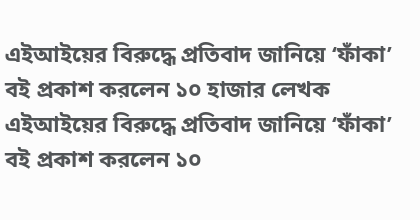এইআইয়ের বিরুদ্ধে প্রতিবাদ জানিয়ে ‘ফাঁকা’ বই প্রকাশ করলেন ১০ হাজার লেখক
এইআইয়ের বিরুদ্ধে প্রতিবাদ জানিয়ে ‘ফাঁকা’ বই প্রকাশ করলেন ১০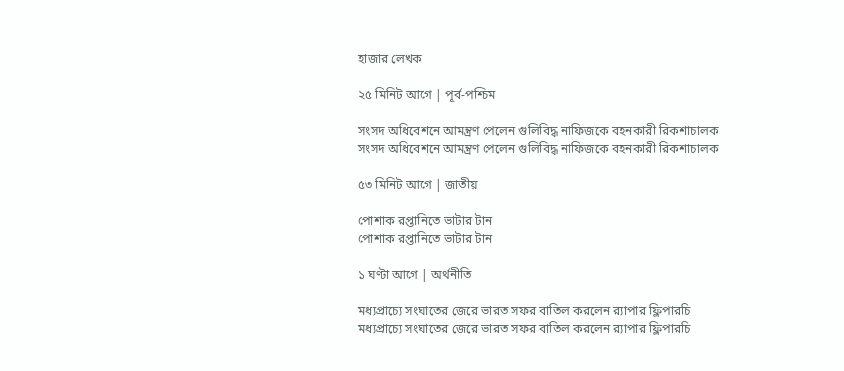হাজার লেখক

২৫ মিনিট আগে | পূর্ব-পশ্চিম

সংসদ অধিবেশনে আমন্ত্রণ পেলেন গুলিবিদ্ধ নাফিজকে বহনকারী রিকশাচালক
সংসদ অধিবেশনে আমন্ত্রণ পেলেন গুলিবিদ্ধ নাফিজকে বহনকারী রিকশাচালক

৫৩ মিনিট আগে | জাতীয়

পোশাক রপ্তানিতে ভাটার টান
পোশাক রপ্তানিতে ভাটার টান

১ ঘণ্টা আগে | অর্থনীতি

মধ্যপ্রাচ্যে সংঘাতের জেরে ভারত সফর বাতিল করলেন র‍্যাপার ফ্লিপারচি
মধ্যপ্রাচ্যে সংঘাতের জেরে ভারত সফর বাতিল করলেন র‍্যাপার ফ্লিপারচি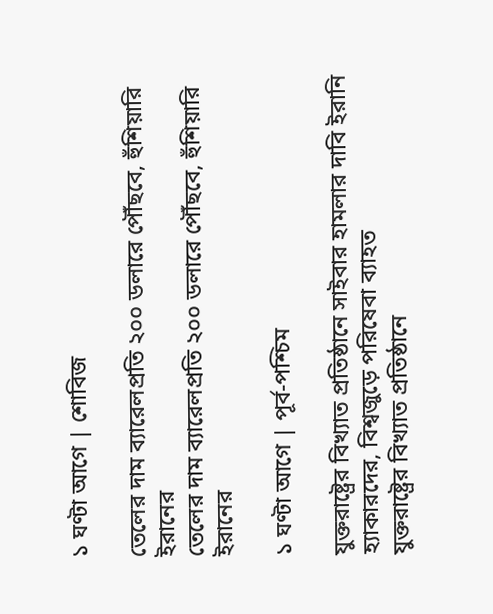১ ঘণ্টা আগে | শোবিজ

তেলের দাম ব্যারেলপ্রতি ২০০ ডলারে পৌঁছবে, হুঁশিয়ারি ইরানের
তেলের দাম ব্যারেলপ্রতি ২০০ ডলারে পৌঁছবে, হুঁশিয়ারি ইরানের

১ ঘণ্টা আগে | পূর্ব-পশ্চিম

যুক্তরাষ্ট্রের বিখ্যাত প্রতিষ্ঠানে সাইবার হামলার দাবি ইরানি হ্যাকারদের, বিশ্বজুড়ে পরিষেবা ব্যাহত
যুক্তরাষ্ট্রের বিখ্যাত প্রতিষ্ঠানে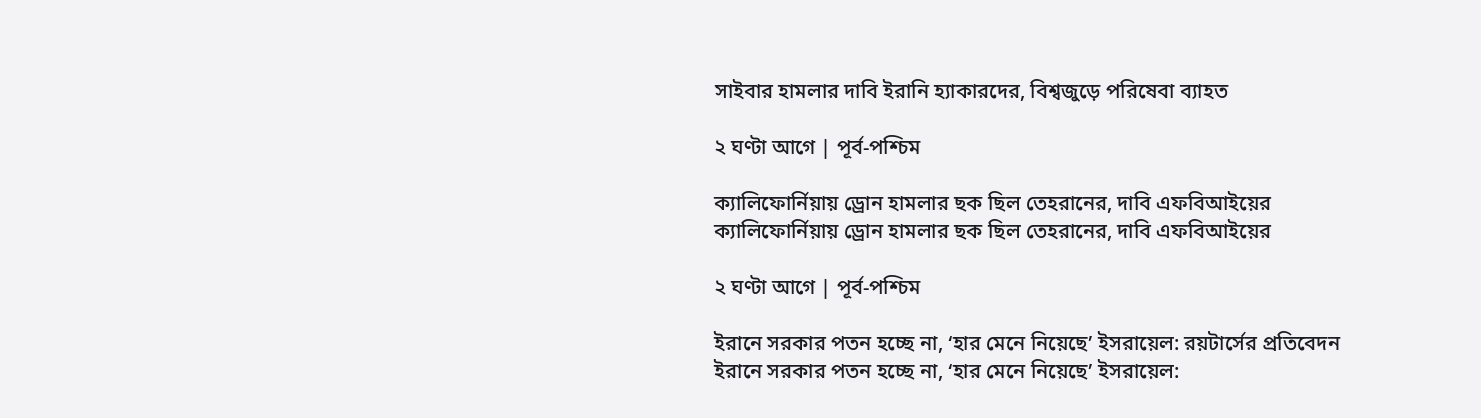সাইবার হামলার দাবি ইরানি হ্যাকারদের, বিশ্বজুড়ে পরিষেবা ব্যাহত

২ ঘণ্টা আগে | পূর্ব-পশ্চিম

ক্যালিফোর্নিয়ায় ড্রোন হামলার ছক ছিল তেহরানের, দাবি এফবিআইয়ের
ক্যালিফোর্নিয়ায় ড্রোন হামলার ছক ছিল তেহরানের, দাবি এফবিআইয়ের

২ ঘণ্টা আগে | পূর্ব-পশ্চিম

ইরানে সরকার পতন হচ্ছে না, ‘হার মেনে নিয়েছে’ ইসরায়েল: রয়টার্সের প্রতিবেদন
ইরানে সরকার পতন হচ্ছে না, ‘হার মেনে নিয়েছে’ ইসরায়েল: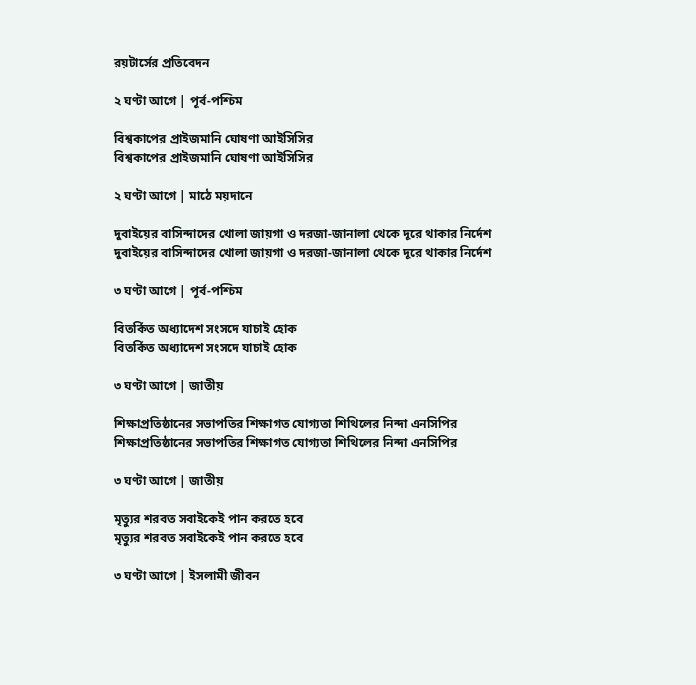রয়টার্সের প্রতিবেদন

২ ঘণ্টা আগে | পূর্ব-পশ্চিম

বিশ্বকাপের প্রাইজমানি ঘোষণা আইসিসির
বিশ্বকাপের প্রাইজমানি ঘোষণা আইসিসির

২ ঘণ্টা আগে | মাঠে ময়দানে

দুবাইয়ের বাসিন্দাদের খোলা জায়গা ও দরজা-জানালা থেকে দূরে থাকার নির্দেশ
দুবাইয়ের বাসিন্দাদের খোলা জায়গা ও দরজা-জানালা থেকে দূরে থাকার নির্দেশ

৩ ঘণ্টা আগে | পূর্ব-পশ্চিম

বিতর্কিত অধ্যাদেশ সংসদে যাচাই হোক
বিতর্কিত অধ্যাদেশ সংসদে যাচাই হোক

৩ ঘণ্টা আগে | জাতীয়

শিক্ষাপ্রতিষ্ঠানের সভাপতির শিক্ষাগত যোগ্যতা শিথিলের নিন্দা এনসিপির
শিক্ষাপ্রতিষ্ঠানের সভাপতির শিক্ষাগত যোগ্যতা শিথিলের নিন্দা এনসিপির

৩ ঘণ্টা আগে | জাতীয়

মৃত্যুর শরবত সবাইকেই পান করতে হবে
মৃত্যুর শরবত সবাইকেই পান করতে হবে

৩ ঘণ্টা আগে | ইসলামী জীবন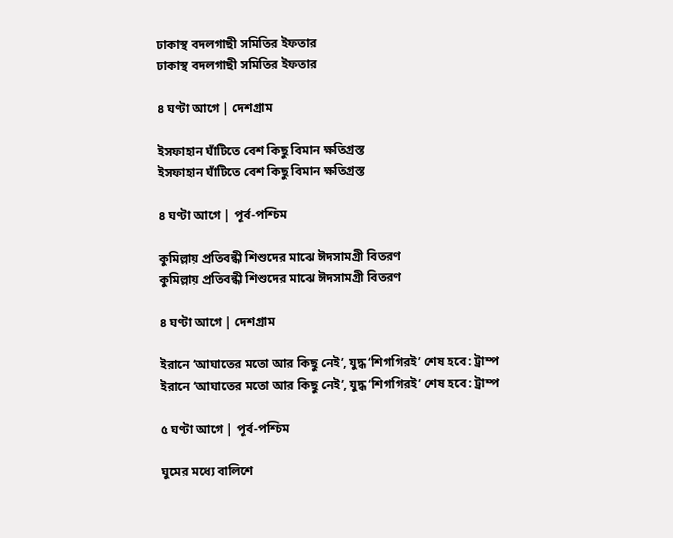ঢাকাস্থ বদলগাছী সমিতির ইফতার
ঢাকাস্থ বদলগাছী সমিতির ইফতার

৪ ঘণ্টা আগে | দেশগ্রাম

ইসফাহান ঘাঁটিতে বেশ কিছু বিমান ক্ষতিগ্রস্ত
ইসফাহান ঘাঁটিতে বেশ কিছু বিমান ক্ষতিগ্রস্ত

৪ ঘণ্টা আগে | পূর্ব-পশ্চিম

কুমিল্লায় প্রতিবন্ধী শিশুদের মাঝে ঈদসামগ্রী বিতরণ
কুমিল্লায় প্রতিবন্ধী শিশুদের মাঝে ঈদসামগ্রী বিতরণ

৪ ঘণ্টা আগে | দেশগ্রাম

ইরানে ‘আঘাতের মতো আর কিছু নেই’, যুদ্ধ ‘শিগগিরই’ শেষ হবে: ট্রাম্প
ইরানে ‘আঘাতের মতো আর কিছু নেই’, যুদ্ধ ‘শিগগিরই’ শেষ হবে: ট্রাম্প

৫ ঘণ্টা আগে | পূর্ব-পশ্চিম

ঘুমের মধ্যে বালিশে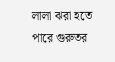লালা ঝরা হতে পারে গুরুতর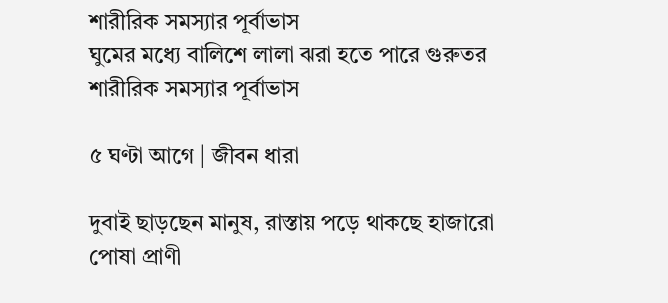শারীরিক সমস্যার পূর্বাভাস
ঘুমের মধ্যে বালিশে লালা ঝরা হতে পারে গুরুতর শারীরিক সমস্যার পূর্বাভাস

৫ ঘণ্টা আগে | জীবন ধারা

দুবাই ছাড়ছেন মানুষ, রাস্তায় পড়ে থাকছে হাজারো পোষা প্রাণী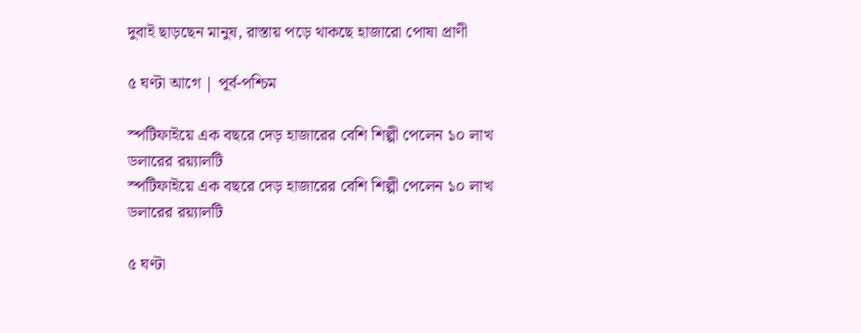দুবাই ছাড়ছেন মানুষ, রাস্তায় পড়ে থাকছে হাজারো পোষা প্রাণী

৫ ঘণ্টা আগে | পূর্ব-পশ্চিম

স্পটিফাইয়ে এক বছরে দেড় হাজারের বেশি শিল্পী পেলেন ১০ লাখ ডলারের রয়্যালটি
স্পটিফাইয়ে এক বছরে দেড় হাজারের বেশি শিল্পী পেলেন ১০ লাখ ডলারের রয়্যালটি

৫ ঘণ্টা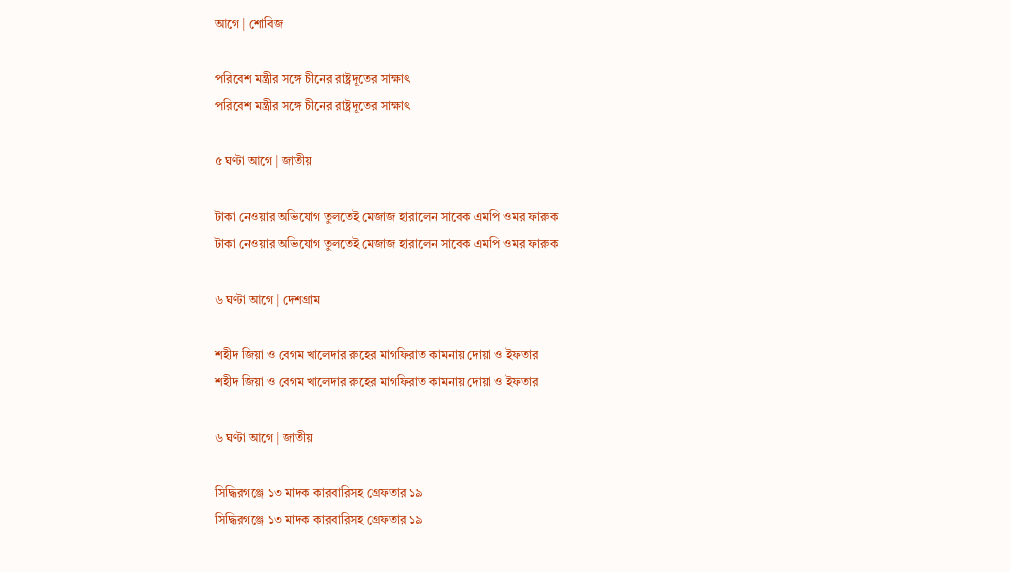আগে | শোবিজ

পরিবেশ মন্ত্রীর সঙ্গে চীনের রাষ্ট্রদূতের সাক্ষাৎ
পরিবেশ মন্ত্রীর সঙ্গে চীনের রাষ্ট্রদূতের সাক্ষাৎ

৫ ঘণ্টা আগে | জাতীয়

টাকা নেওয়ার অভিযোগ তুলতেই মেজাজ হারালেন সাবেক এমপি ওমর ফারুক
টাকা নেওয়ার অভিযোগ তুলতেই মেজাজ হারালেন সাবেক এমপি ওমর ফারুক

৬ ঘণ্টা আগে | দেশগ্রাম

শহীদ জিয়া ও বেগম খালেদার রুহের মাগফিরাত কামনায় দোয়া ও ইফতার
শহীদ জিয়া ও বেগম খালেদার রুহের মাগফিরাত কামনায় দোয়া ও ইফতার

৬ ঘণ্টা আগে | জাতীয়

সিদ্ধিরগঞ্জে ১৩ মাদক কারবারিসহ গ্রেফতার ১৯
সিদ্ধিরগঞ্জে ১৩ মাদক কারবারিসহ গ্রেফতার ১৯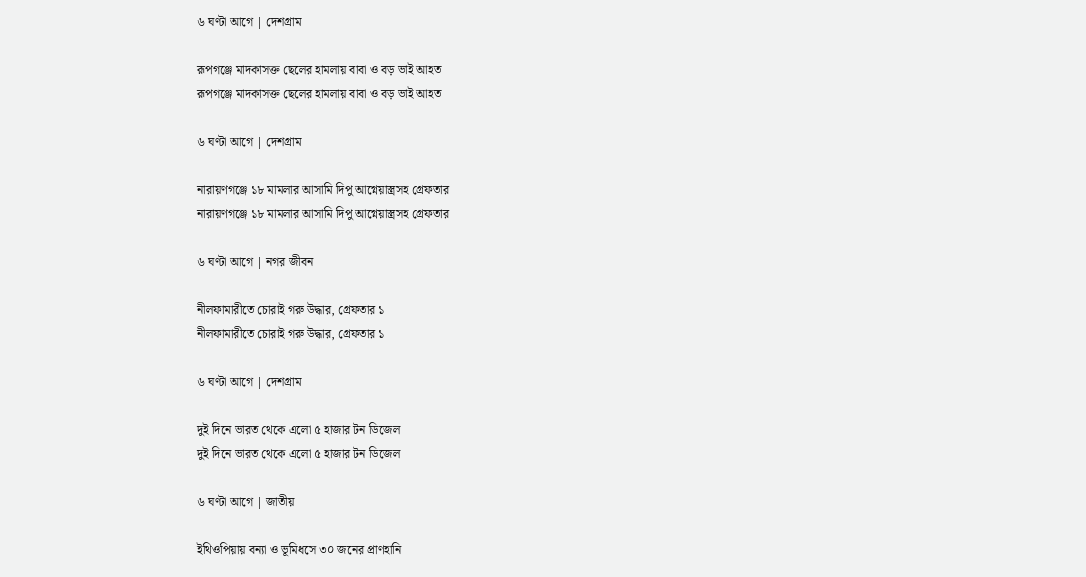৬ ঘণ্টা আগে | দেশগ্রাম

রূপগঞ্জে মাদকাসক্ত ছেলের হামলায় বাবা ও বড় ভাই আহত
রূপগঞ্জে মাদকাসক্ত ছেলের হামলায় বাবা ও বড় ভাই আহত

৬ ঘণ্টা আগে | দেশগ্রাম

নারায়ণগঞ্জে ১৮ মামলার আসামি দিপু আগ্নেয়াস্ত্রসহ গ্রেফতার
নারায়ণগঞ্জে ১৮ মামলার আসামি দিপু আগ্নেয়াস্ত্রসহ গ্রেফতার

৬ ঘণ্টা আগে | নগর জীবন

নীলফামারীতে চোরাই গরু উদ্ধার, গ্রেফতার ১
নীলফামারীতে চোরাই গরু উদ্ধার, গ্রেফতার ১

৬ ঘণ্টা আগে | দেশগ্রাম

দুই দিনে ভারত থেকে এলো ৫ হাজার টন ডিজেল
দুই দিনে ভারত থেকে এলো ৫ হাজার টন ডিজেল

৬ ঘণ্টা আগে | জাতীয়

ইথিওপিয়ায় বন্যা ও ভূমিধসে ৩০ জনের প্রাণহানি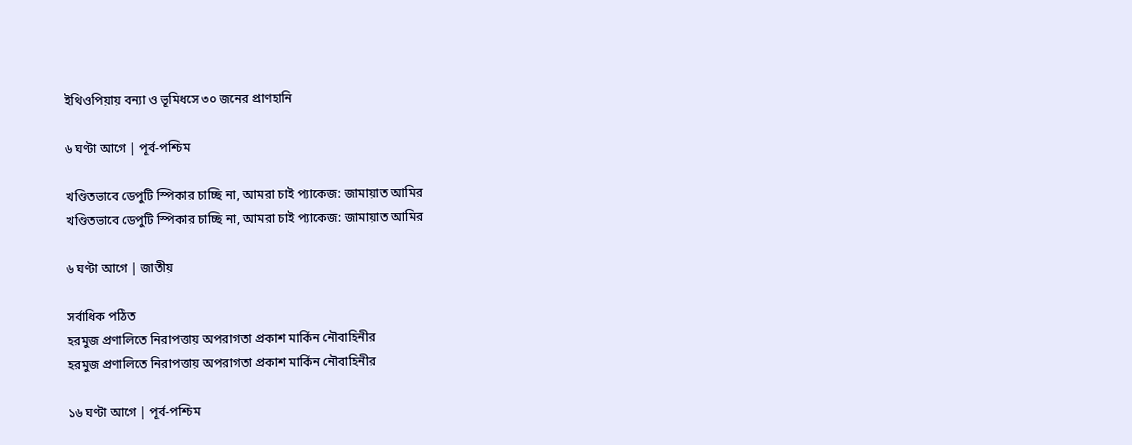ইথিওপিয়ায় বন্যা ও ভূমিধসে ৩০ জনের প্রাণহানি

৬ ঘণ্টা আগে | পূর্ব-পশ্চিম

খণ্ডিতভাবে ডেপুটি স্পিকার চাচ্ছি না, আমরা চাই প্যাকেজ: জামায়াত আমির
খণ্ডিতভাবে ডেপুটি স্পিকার চাচ্ছি না, আমরা চাই প্যাকেজ: জামায়াত আমির

৬ ঘণ্টা আগে | জাতীয়

সর্বাধিক পঠিত
হরমুজ প্রণালিতে নিরাপত্তায় অপরাগতা প্রকাশ মার্কিন নৌবাহিনীর
হরমুজ প্রণালিতে নিরাপত্তায় অপরাগতা প্রকাশ মার্কিন নৌবাহিনীর

১৬ ঘণ্টা আগে | পূর্ব-পশ্চিম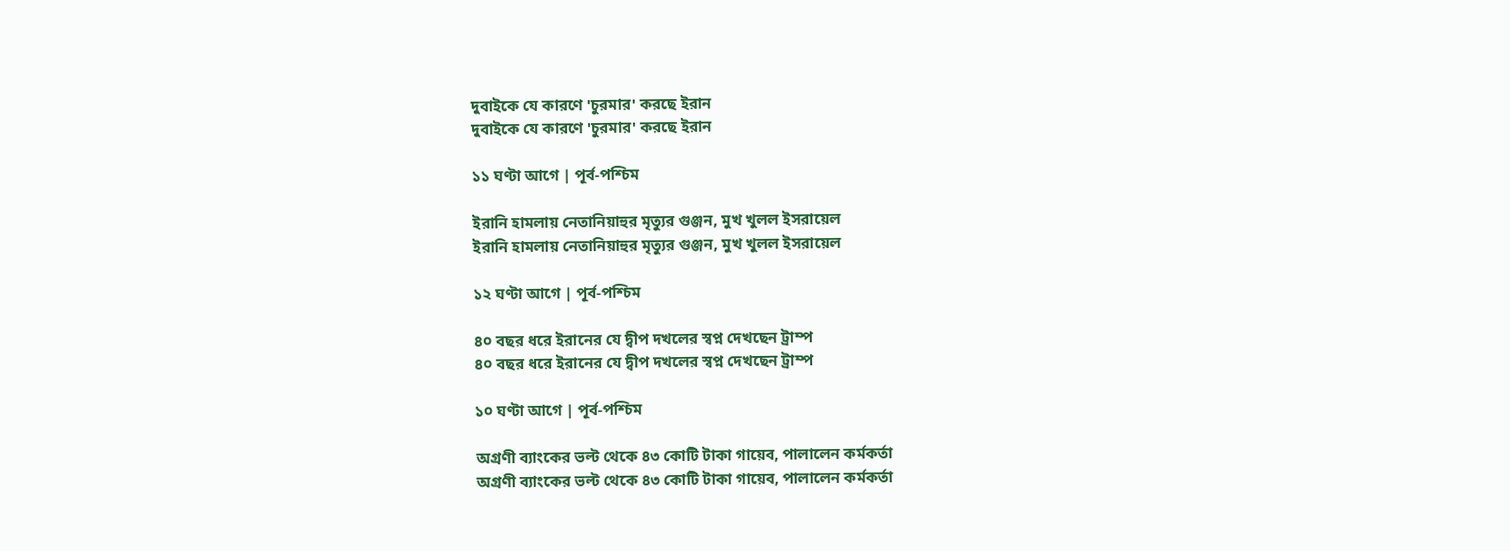দুবাইকে যে কারণে 'চুরমার' করছে ইরান
দুবাইকে যে কারণে 'চুরমার' করছে ইরান

১১ ঘণ্টা আগে | পূর্ব-পশ্চিম

ইরানি হামলায় নেতানিয়াহুর মৃত্যুর গুঞ্জন, মুখ খুলল ইসরায়েল
ইরানি হামলায় নেতানিয়াহুর মৃত্যুর গুঞ্জন, মুখ খুলল ইসরায়েল

১২ ঘণ্টা আগে | পূর্ব-পশ্চিম

৪০ বছর ধরে ইরানের যে দ্বীপ দখলের স্বপ্ন দেখছেন ট্রাম্প
৪০ বছর ধরে ইরানের যে দ্বীপ দখলের স্বপ্ন দেখছেন ট্রাম্প

১০ ঘণ্টা আগে | পূর্ব-পশ্চিম

অগ্রণী ব্যাংকের ভল্ট থেকে ৪৩ কোটি টাকা গায়েব, পালালেন কর্মকর্তা
অগ্রণী ব্যাংকের ভল্ট থেকে ৪৩ কোটি টাকা গায়েব, পালালেন কর্মকর্তা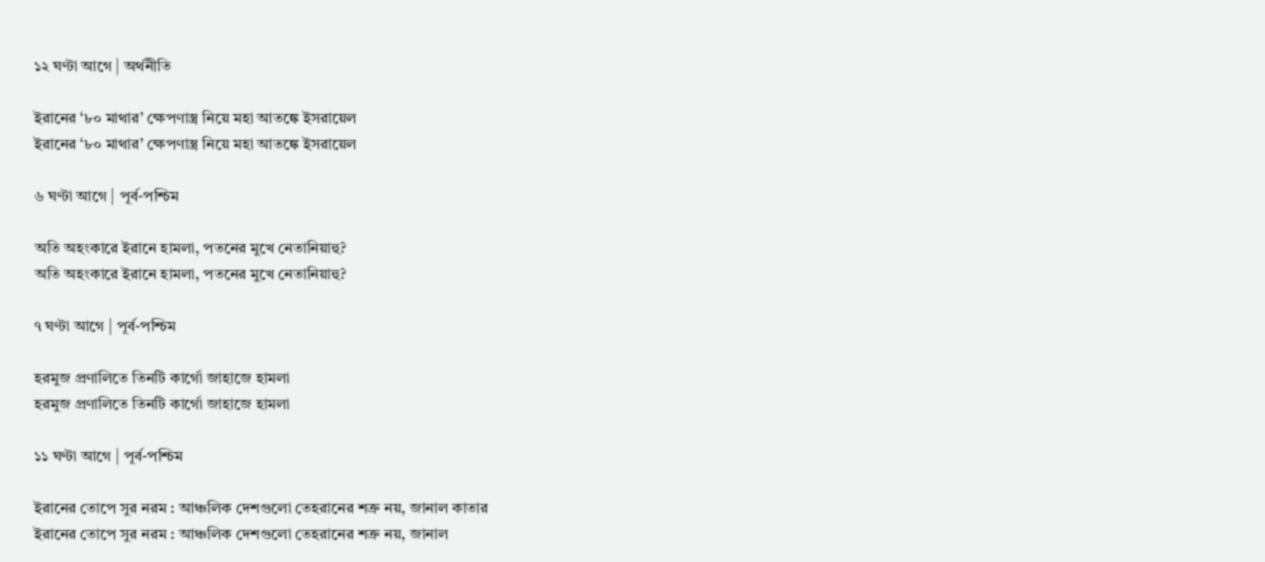১২ ঘণ্টা আগে | অর্থনীতি

ইরানের ‌‘৮০ মাথার’ ক্ষেপণাস্ত্র নিয়ে মহা আতঙ্কে ইসরায়েল
ইরানের ‌‘৮০ মাথার’ ক্ষেপণাস্ত্র নিয়ে মহা আতঙ্কে ইসরায়েল

৬ ঘণ্টা আগে | পূর্ব-পশ্চিম

অতি অহংকারে ইরানে হামলা, পতনের মুখে নেতানিয়াহু?
অতি অহংকারে ইরানে হামলা, পতনের মুখে নেতানিয়াহু?

৭ ঘণ্টা আগে | পূর্ব-পশ্চিম

হরমুজ প্রণালিতে তিনটি কার্গো জাহাজে হামলা
হরমুজ প্রণালিতে তিনটি কার্গো জাহাজে হামলা

১১ ঘণ্টা আগে | পূর্ব-পশ্চিম

ইরানের তোপে সুর নরম : আঞ্চলিক দেশগুলো তেহরানের শত্রু নয়, জানাল কাতার
ইরানের তোপে সুর নরম : আঞ্চলিক দেশগুলো তেহরানের শত্রু নয়, জানাল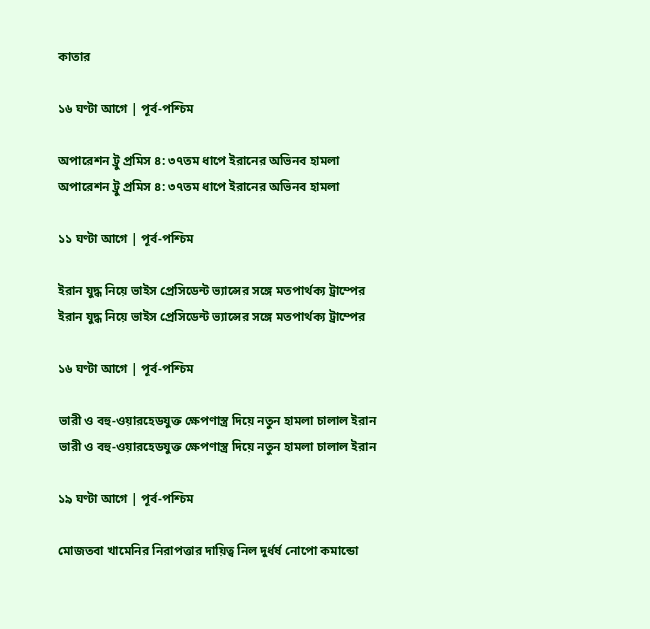কাতার

১৬ ঘণ্টা আগে | পূর্ব-পশ্চিম

অপারেশন ট্রু প্রমিস ৪: ৩৭তম ধাপে ইরানের অভিনব হামলা
অপারেশন ট্রু প্রমিস ৪: ৩৭তম ধাপে ইরানের অভিনব হামলা

১১ ঘণ্টা আগে | পূর্ব-পশ্চিম

ইরান যুদ্ধ নিয়ে ভাইস প্রেসিডেন্ট ভ্যান্সের সঙ্গে মতপার্থক্য ট্রাম্পের
ইরান যুদ্ধ নিয়ে ভাইস প্রেসিডেন্ট ভ্যান্সের সঙ্গে মতপার্থক্য ট্রাম্পের

১৬ ঘণ্টা আগে | পূর্ব-পশ্চিম

ভারী ও বহু-ওয়ারহেডযুক্ত ক্ষেপণাস্ত্র দিয়ে নতুন হামলা চালাল ইরান
ভারী ও বহু-ওয়ারহেডযুক্ত ক্ষেপণাস্ত্র দিয়ে নতুন হামলা চালাল ইরান

১৯ ঘণ্টা আগে | পূর্ব-পশ্চিম

মোজতবা খামেনির নিরাপত্তার দায়িত্ব নিল দুর্ধর্ষ নোপো কমান্ডো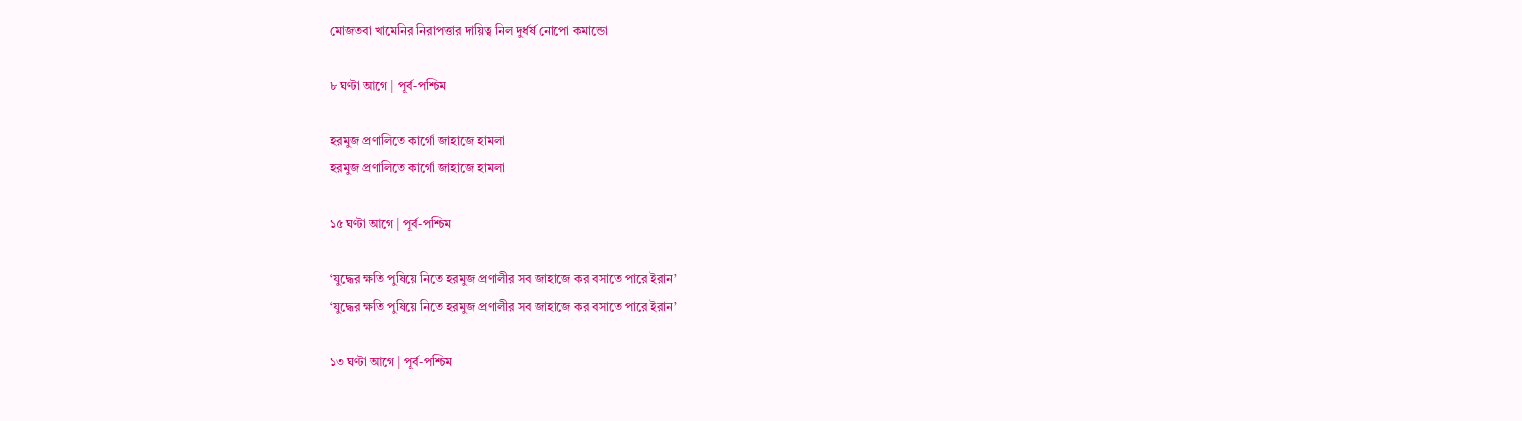মোজতবা খামেনির নিরাপত্তার দায়িত্ব নিল দুর্ধর্ষ নোপো কমান্ডো

৮ ঘণ্টা আগে | পূর্ব-পশ্চিম

হরমুজ প্রণালিতে কার্গো জাহাজে হামলা
হরমুজ প্রণালিতে কার্গো জাহাজে হামলা

১৫ ঘণ্টা আগে | পূর্ব-পশ্চিম

‘যুদ্ধের ক্ষতি পুষিয়ে নিতে হরমুজ প্রণালীর সব জাহাজে কর বসাতে পারে ইরান’
‘যুদ্ধের ক্ষতি পুষিয়ে নিতে হরমুজ প্রণালীর সব জাহাজে কর বসাতে পারে ইরান’

১৩ ঘণ্টা আগে | পূর্ব-পশ্চিম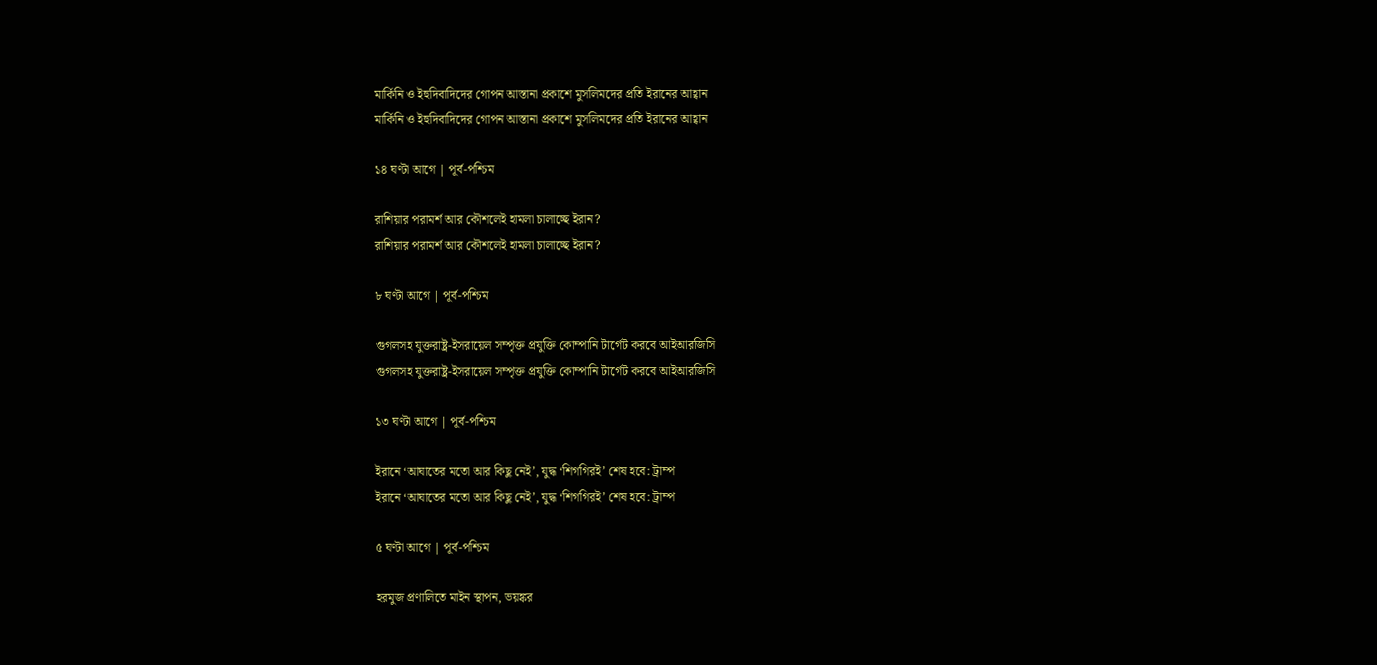মার্কিনি ও ইহুদিবাদিদের গোপন আস্তানা প্রকাশে মুসলিমদের প্রতি ইরানের আহ্বান
মার্কিনি ও ইহুদিবাদিদের গোপন আস্তানা প্রকাশে মুসলিমদের প্রতি ইরানের আহ্বান

১৪ ঘণ্টা আগে | পূর্ব-পশ্চিম

রাশিয়ার পরামর্শ আর কৌশলেই হামলা চালাচ্ছে ইরান?
রাশিয়ার পরামর্শ আর কৌশলেই হামলা চালাচ্ছে ইরান?

৮ ঘণ্টা আগে | পূর্ব-পশ্চিম

গুগলসহ যুক্তরাষ্ট্র-ইসরায়েল সম্পৃক্ত প্রযুক্তি কোম্পানি টার্গেট করবে আইআরজিসি
গুগলসহ যুক্তরাষ্ট্র-ইসরায়েল সম্পৃক্ত প্রযুক্তি কোম্পানি টার্গেট করবে আইআরজিসি

১৩ ঘণ্টা আগে | পূর্ব-পশ্চিম

ইরানে ‘আঘাতের মতো আর কিছু নেই’, যুদ্ধ ‘শিগগিরই’ শেষ হবে: ট্রাম্প
ইরানে ‘আঘাতের মতো আর কিছু নেই’, যুদ্ধ ‘শিগগিরই’ শেষ হবে: ট্রাম্প

৫ ঘণ্টা আগে | পূর্ব-পশ্চিম

হরমুজ প্রণালিতে মাইন স্থাপন, ভয়ঙ্কর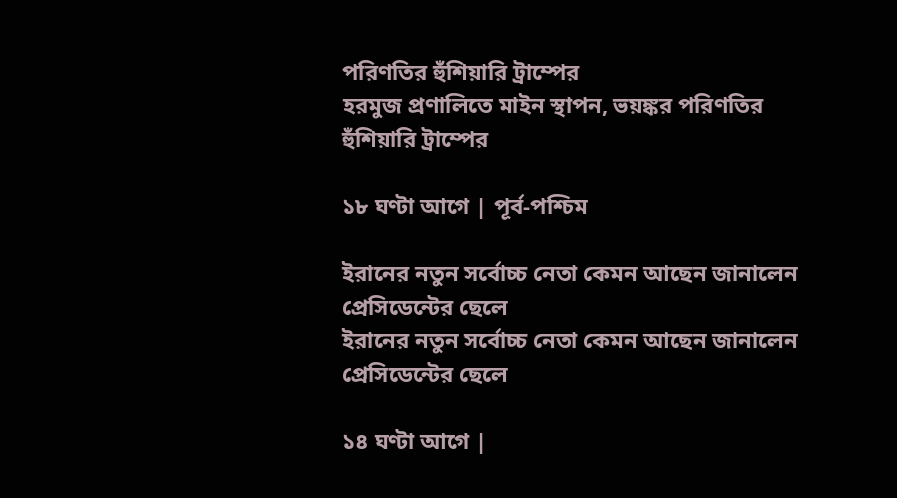পরিণতির হুঁশিয়ারি ট্রাম্পের
হরমুজ প্রণালিতে মাইন স্থাপন, ভয়ঙ্কর পরিণতির হুঁশিয়ারি ট্রাম্পের

১৮ ঘণ্টা আগে | পূর্ব-পশ্চিম

ইরানের নতুন সর্বোচ্চ নেতা কেমন আছেন জানালেন প্রেসিডেন্টের ছেলে
ইরানের নতুন সর্বোচ্চ নেতা কেমন আছেন জানালেন প্রেসিডেন্টের ছেলে

১৪ ঘণ্টা আগে |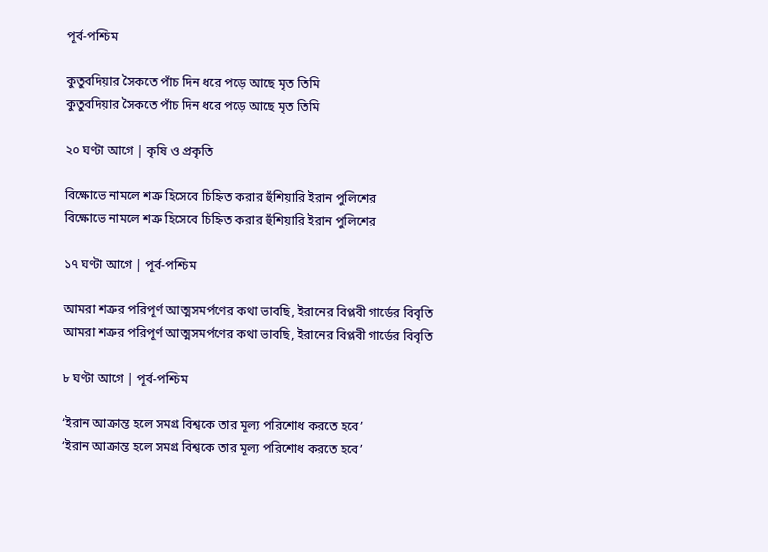পূর্ব-পশ্চিম

কুতুবদিয়ার সৈকতে পাঁচ দিন ধরে পড়ে আছে মৃত তিমি
কুতুবদিয়ার সৈকতে পাঁচ দিন ধরে পড়ে আছে মৃত তিমি

২০ ঘণ্টা আগে | কৃষি ও প্রকৃতি

বিক্ষোভে নামলে শত্রু হিসেবে চিহ্নিত করার হুঁশিয়ারি ইরান পুলিশের
বিক্ষোভে নামলে শত্রু হিসেবে চিহ্নিত করার হুঁশিয়ারি ইরান পুলিশের

১৭ ঘণ্টা আগে | পূর্ব-পশ্চিম

আমরা শত্রুর পরিপূর্ণ আত্মসমর্পণের কথা ভাবছি, ইরানের বিপ্লবী গার্ডের বিবৃতি
আমরা শত্রুর পরিপূর্ণ আত্মসমর্পণের কথা ভাবছি, ইরানের বিপ্লবী গার্ডের বিবৃতি

৮ ঘণ্টা আগে | পূর্ব-পশ্চিম

‘ইরান আক্রান্ত হলে সমগ্র বিশ্বকে তার মূল্য পরিশোধ করতে হবে’
‘ইরান আক্রান্ত হলে সমগ্র বিশ্বকে তার মূল্য পরিশোধ করতে হবে’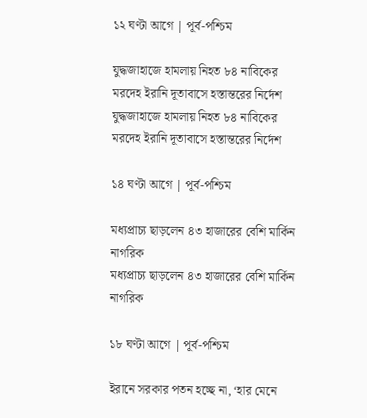১২ ঘণ্টা আগে | পূর্ব-পশ্চিম

যুদ্ধজাহাজে হামলায় নিহত ৮৪ নাবিকের মরদেহ ইরানি দূতাবাসে হস্তান্তরের নির্দেশ
যুদ্ধজাহাজে হামলায় নিহত ৮৪ নাবিকের মরদেহ ইরানি দূতাবাসে হস্তান্তরের নির্দেশ

১৪ ঘণ্টা আগে | পূর্ব-পশ্চিম

মধ্যপ্রাচ্য ছাড়লেন ৪৩ হাজারের বেশি মার্কিন নাগরিক
মধ্যপ্রাচ্য ছাড়লেন ৪৩ হাজারের বেশি মার্কিন নাগরিক

১৮ ঘণ্টা আগে | পূর্ব-পশ্চিম

ইরানে সরকার পতন হচ্ছে না, ‘হার মেনে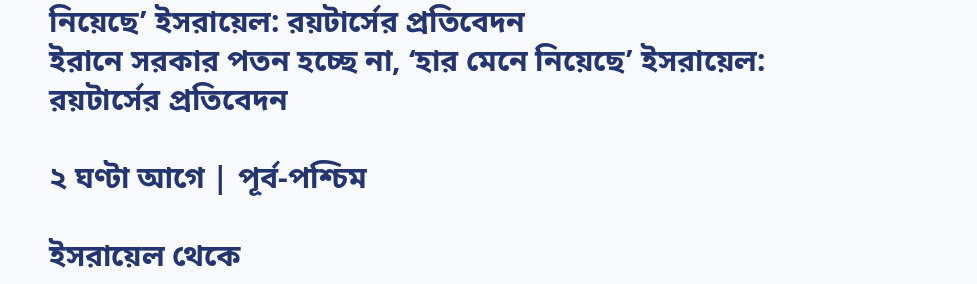নিয়েছে’ ইসরায়েল: রয়টার্সের প্রতিবেদন
ইরানে সরকার পতন হচ্ছে না, ‘হার মেনে নিয়েছে’ ইসরায়েল: রয়টার্সের প্রতিবেদন

২ ঘণ্টা আগে | পূর্ব-পশ্চিম

ইসরায়েল থেকে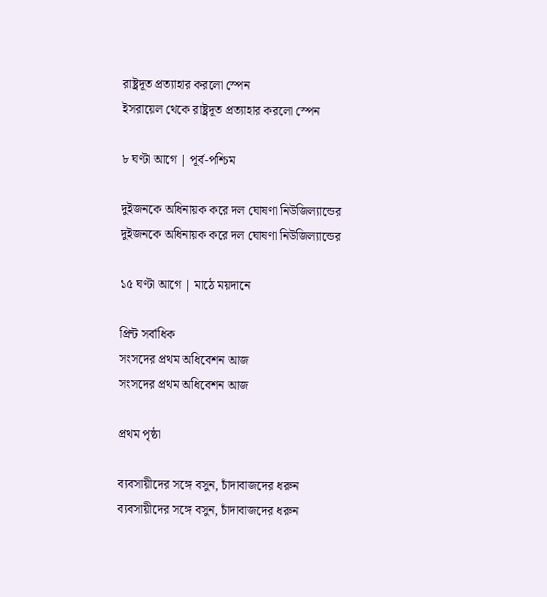রাষ্ট্রদূত প্রত্যাহার করলো স্পেন
ইসরায়েল থেকে রাষ্ট্রদূত প্রত্যাহার করলো স্পেন

৮ ঘণ্টা আগে | পূর্ব-পশ্চিম

দুইজনকে অধিনায়ক করে দল ঘোষণা নিউজিল্যান্ডের
দুইজনকে অধিনায়ক করে দল ঘোষণা নিউজিল্যান্ডের

১৫ ঘণ্টা আগে | মাঠে ময়দানে

প্রিন্ট সর্বাধিক
সংসদের প্রথম অধিবেশন আজ
সংসদের প্রথম অধিবেশন আজ

প্রথম পৃষ্ঠা

ব্যবসায়ীদের সঙ্গে বসুন, চাঁদাবাজদের ধরুন
ব্যবসায়ীদের সঙ্গে বসুন, চাঁদাবাজদের ধরুন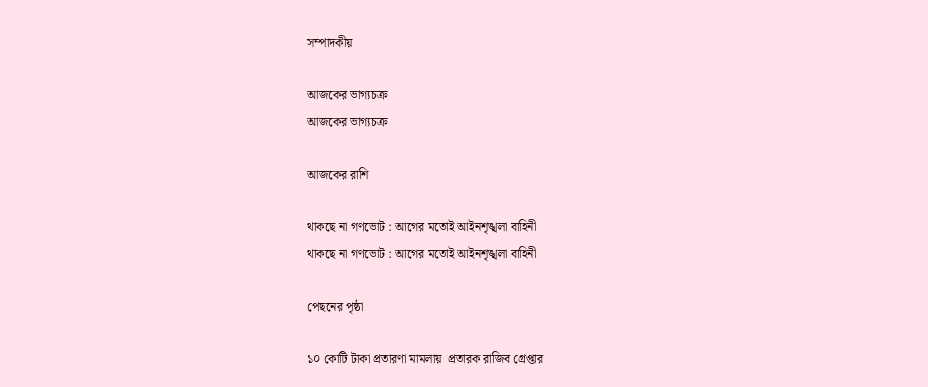সম্পাদকীয়

আজকের ভাগ্যচক্র
আজকের ভাগ্যচক্র

আজকের রাশি

থাকছে না গণভোট : আগের মতোই আইনশৃঙ্খলা বাহিনী
থাকছে না গণভোট : আগের মতোই আইনশৃঙ্খলা বাহিনী

পেছনের পৃষ্ঠা

১০ কোটি টাকা প্রতারণা মামলায়  প্রতারক রাজিব গ্রেপ্তার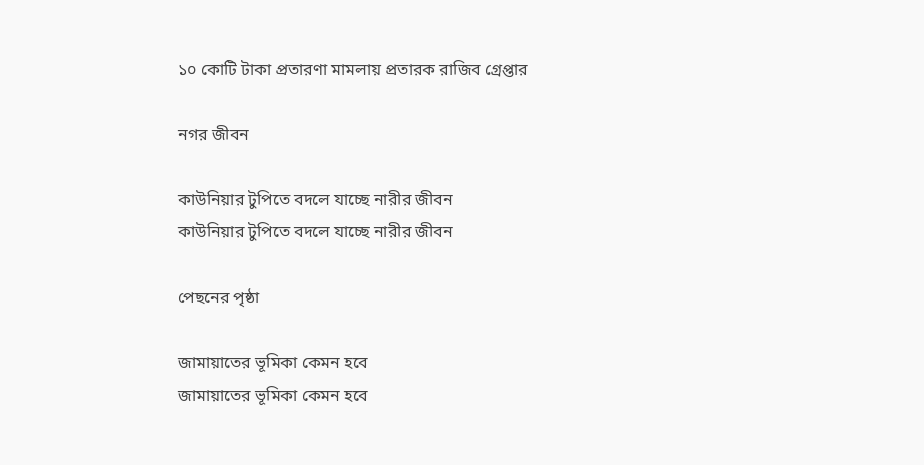১০ কোটি টাকা প্রতারণা মামলায় প্রতারক রাজিব গ্রেপ্তার

নগর জীবন

কাউনিয়ার টুপিতে বদলে যাচ্ছে নারীর জীবন
কাউনিয়ার টুপিতে বদলে যাচ্ছে নারীর জীবন

পেছনের পৃষ্ঠা

জামায়াতের ভূমিকা কেমন হবে
জামায়াতের ভূমিকা কেমন হবে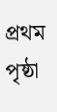প্রথম পৃষ্ঠা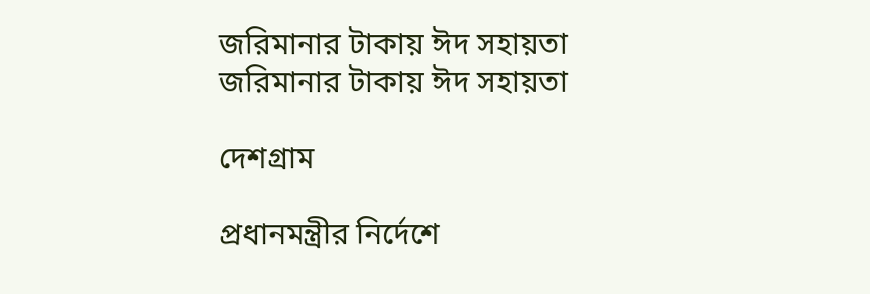জরিমানার টাকায় ঈদ সহায়তা
জরিমানার টাকায় ঈদ সহায়তা

দেশগ্রাম

প্রধানমন্ত্রীর নির্দেশে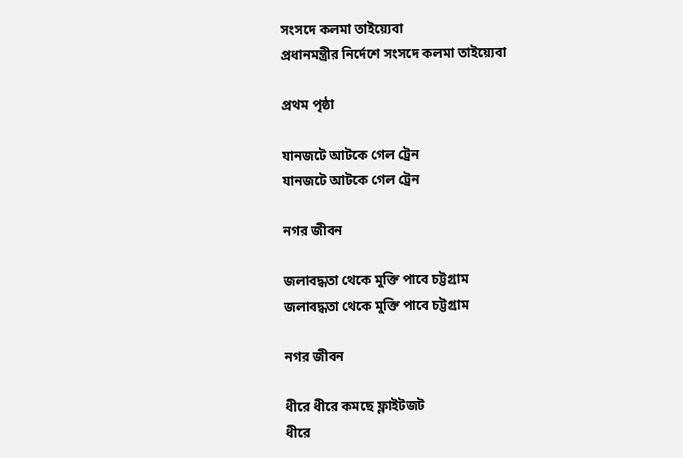সংসদে কলমা তাইয়্যেবা
প্রধানমন্ত্রীর নির্দেশে সংসদে কলমা তাইয়্যেবা

প্রথম পৃষ্ঠা

যানজটে আটকে গেল ট্রেন
যানজটে আটকে গেল ট্রেন

নগর জীবন

জলাবদ্ধতা থেকে মুক্তি পাবে চট্টগ্রাম
জলাবদ্ধতা থেকে মুক্তি পাবে চট্টগ্রাম

নগর জীবন

ধীরে ধীরে কমছে ফ্লাইটজট
ধীরে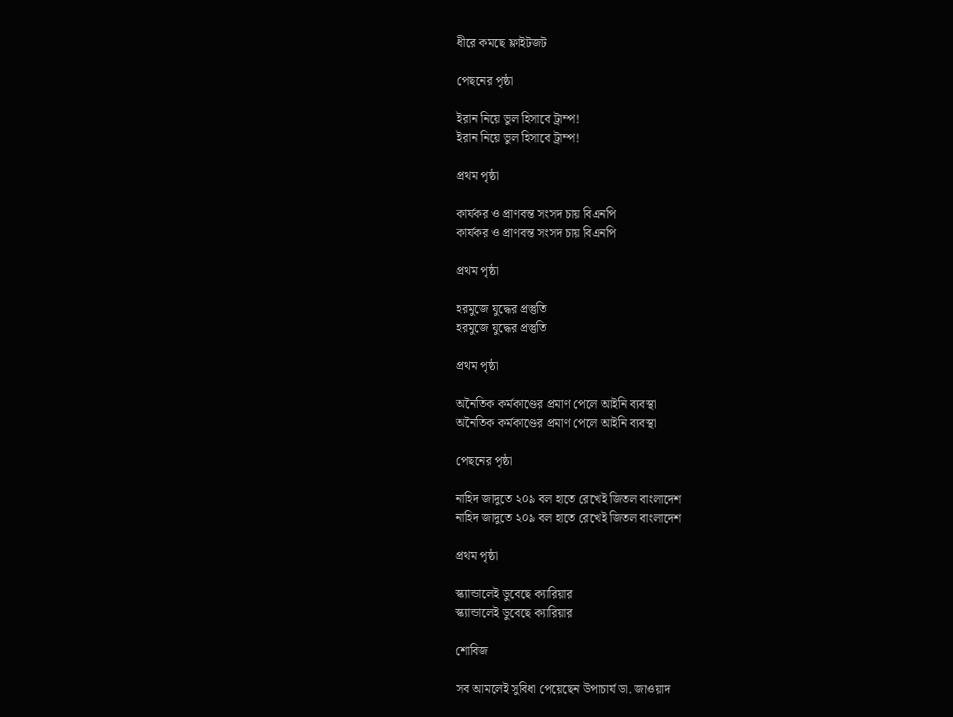ধীরে কমছে ফ্লাইটজট

পেছনের পৃষ্ঠা

ইরান নিয়ে ভুল হিসাবে ট্রাম্প!
ইরান নিয়ে ভুল হিসাবে ট্রাম্প!

প্রথম পৃষ্ঠা

কার্যকর ও প্রাণবন্ত সংসদ চায় বিএনপি
কার্যকর ও প্রাণবন্ত সংসদ চায় বিএনপি

প্রথম পৃষ্ঠা

হরমুজে যুদ্ধের প্রস্তুতি
হরমুজে যুদ্ধের প্রস্তুতি

প্রথম পৃষ্ঠা

অনৈতিক কর্মকাণ্ডের প্রমাণ পেলে আইনি ব্যবস্থা
অনৈতিক কর্মকাণ্ডের প্রমাণ পেলে আইনি ব্যবস্থা

পেছনের পৃষ্ঠা

নাহিদ জাদুতে ২০৯ বল হাতে রেখেই জিতল বাংলাদেশ
নাহিদ জাদুতে ২০৯ বল হাতে রেখেই জিতল বাংলাদেশ

প্রথম পৃষ্ঠা

স্ক্যান্ডালেই ডুবেছে ক্যারিয়ার
স্ক্যান্ডালেই ডুবেছে ক্যারিয়ার

শোবিজ

সব আমলেই সুবিধা পেয়েছেন উপাচার্য ডা. জাওয়াদ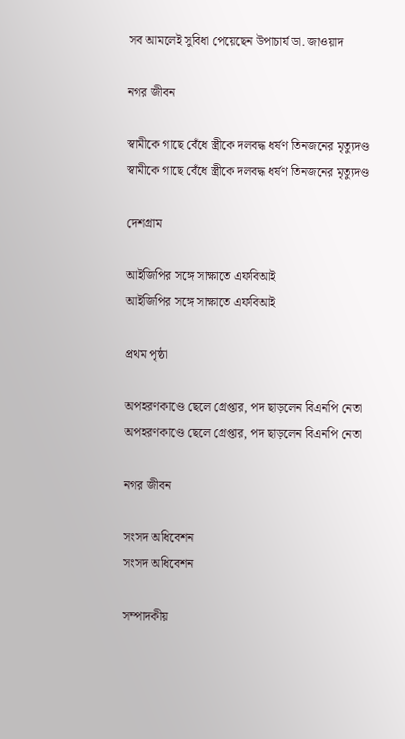সব আমলেই সুবিধা পেয়েছেন উপাচার্য ডা. জাওয়াদ

নগর জীবন

স্বামীকে গাছে বেঁধে স্ত্রীকে দলবদ্ধ ধর্ষণ তিনজনের মৃত্যুদণ্ড
স্বামীকে গাছে বেঁধে স্ত্রীকে দলবদ্ধ ধর্ষণ তিনজনের মৃত্যুদণ্ড

দেশগ্রাম

আইজিপির সঙ্গে সাক্ষাতে এফবিআই
আইজিপির সঙ্গে সাক্ষাতে এফবিআই

প্রথম পৃষ্ঠা

অপহরণকাণ্ডে ছেলে গ্রেপ্তার, পদ ছাড়লেন বিএনপি নেতা
অপহরণকাণ্ডে ছেলে গ্রেপ্তার, পদ ছাড়লেন বিএনপি নেতা

নগর জীবন

সংসদ অধিবেশন
সংসদ অধিবেশন

সম্পাদকীয়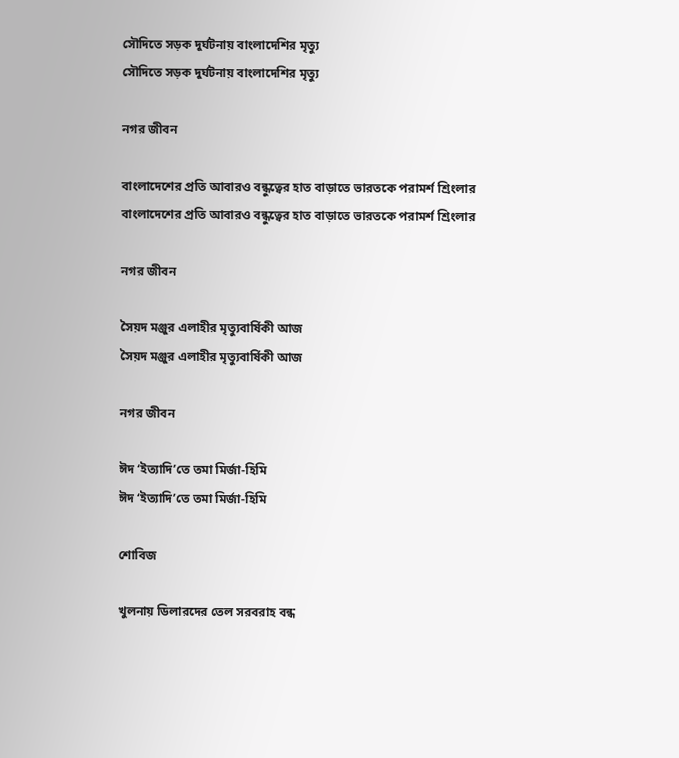সৌদিতে সড়ক দুর্ঘটনায় বাংলাদেশির মৃত্যু
সৌদিতে সড়ক দুর্ঘটনায় বাংলাদেশির মৃত্যু

নগর জীবন

বাংলাদেশের প্রতি আবারও বন্ধুত্বের হাত বাড়াতে ভারতকে পরামর্শ শ্রিংলার
বাংলাদেশের প্রতি আবারও বন্ধুত্বের হাত বাড়াতে ভারতকে পরামর্শ শ্রিংলার

নগর জীবন

সৈয়দ মঞ্জুর এলাহীর মৃত্যুবার্ষিকী আজ
সৈয়দ মঞ্জুর এলাহীর মৃত্যুবার্ষিকী আজ

নগর জীবন

ঈদ ‘ইত্যাদি’তে তমা মির্জা-হিমি
ঈদ ‘ইত্যাদি’তে তমা মির্জা-হিমি

শোবিজ

খুলনায় ডিলারদের তেল সরবরাহ বন্ধ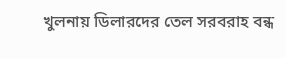খুলনায় ডিলারদের তেল সরবরাহ বন্ধ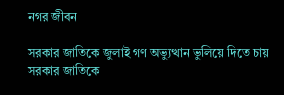নগর জীবন

সরকার জাতিকে জুলাই গণ অভ্যুত্থান ভুলিয়ে দিতে চায়
সরকার জাতিকে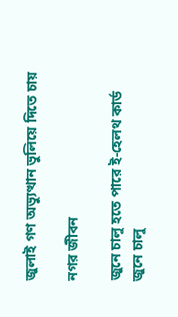জুলাই গণ অভ্যুত্থান ভুলিয়ে দিতে চায়

নগর জীবন

জুনে চালু হতে পারে ই-হেলথ কার্ড
জুনে চালু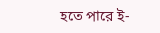হতে পারে ই-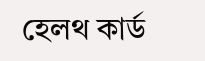হেলথ কার্ড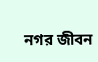নগর জীবন